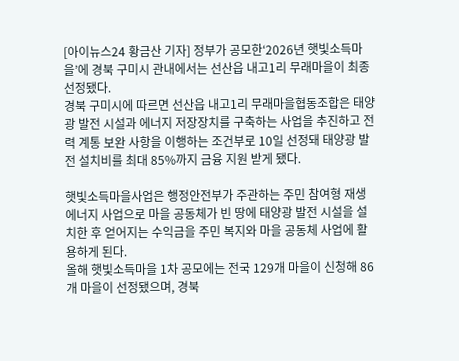[아이뉴스24 황금산 기자] 정부가 공모한‘2026년 햇빛소득마을’에 경북 구미시 관내에서는 선산읍 내고1리 무래마을이 최종 선정됐다.
경북 구미시에 따르면 선산읍 내고1리 무래마을협동조합은 태양광 발전 시설과 에너지 저장장치를 구축하는 사업을 추진하고 전력 계통 보완 사항을 이행하는 조건부로 10일 선정돼 태양광 발전 설치비를 최대 85%까지 금융 지원 받게 됐다.

햇빛소득마을사업은 행정안전부가 주관하는 주민 참여형 재생에너지 사업으로 마을 공동체가 빈 땅에 태양광 발전 시설을 설치한 후 얻어지는 수익금을 주민 복지와 마을 공동체 사업에 활용하게 된다.
올해 햇빛소득마을 1차 공모에는 전국 129개 마을이 신청해 86개 마을이 선정됐으며, 경북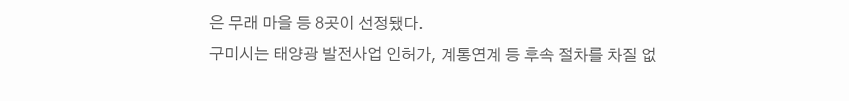은 무래 마을 등 8곳이 선정됐다.
구미시는 태양광 발전사업 인허가, 계통연계 등 후속 절차를 차질 없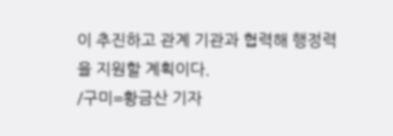이 추진하고 관계 기관과 협력해 행정력을 지원할 계획이다.
/구미=황금산 기자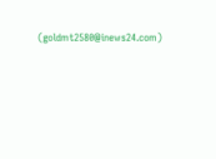(goldmt2580@inews24.com)